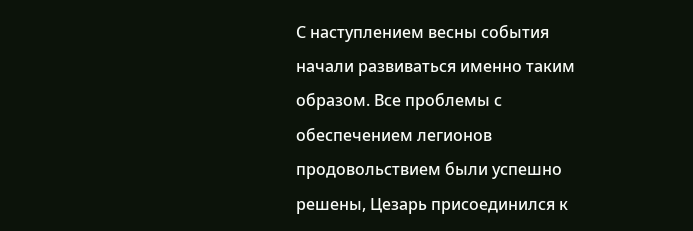С наступлением весны события начали развиваться именно таким образом. Все проблемы с обеспечением легионов продовольствием были успешно решены, Цезарь присоединился к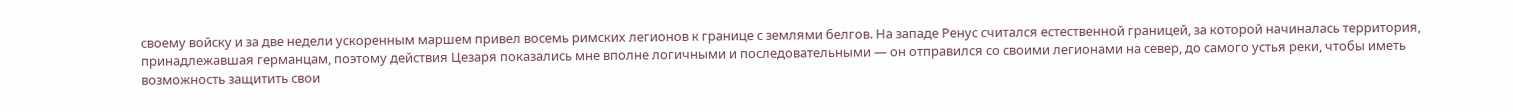своему войску и за две недели ускоренным маршем привел восемь римских легионов к границе с землями белгов. На западе Ренус считался естественной границей, за которой начиналась территория, принадлежавшая германцам, поэтому действия Цезаря показались мне вполне логичными и последовательными — он отправился со своими легионами на север, до самого устья реки, чтобы иметь возможность защитить свои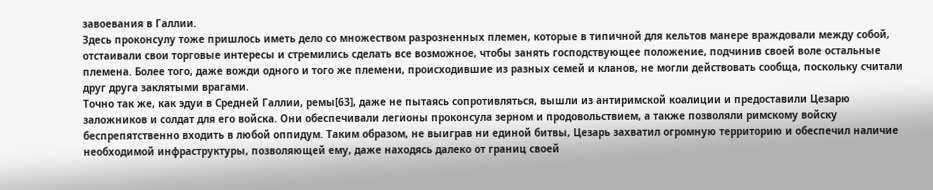завоевания в Галлии.
Здесь проконсулу тоже пришлось иметь дело со множеством разрозненных племен, которые в типичной для кельтов манере враждовали между собой, отстаивали свои торговые интересы и стремились сделать все возможное, чтобы занять господствующее положение, подчинив своей воле остальные племена. Более того, даже вожди одного и того же племени, происходившие из разных семей и кланов, не могли действовать сообща, поскольку считали друг друга заклятыми врагами.
Точно так же, как эдуи в Средней Галлии, ремы[63], даже не пытаясь сопротивляться, вышли из антиримской коалиции и предоставили Цезарю заложников и солдат для его войска. Они обеспечивали легионы проконсула зерном и продовольствием, а также позволяли римскому войску беспрепятственно входить в любой оппидум. Таким образом, не выиграв ни единой битвы, Цезарь захватил огромную территорию и обеспечил наличие необходимой инфраструктуры, позволяющей ему, даже находясь далеко от границ своей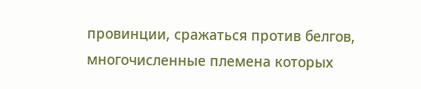провинции, сражаться против белгов, многочисленные племена которых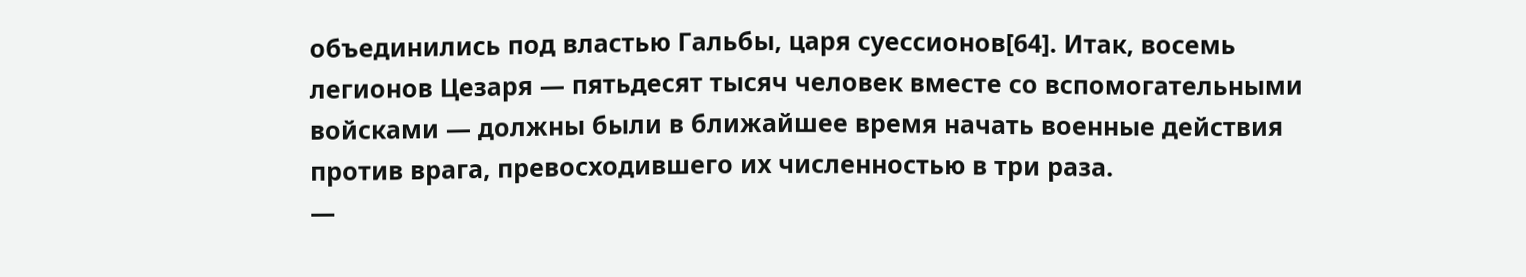объединились под властью Гальбы, царя суессионов[64]. Итак, восемь легионов Цезаря — пятьдесят тысяч человек вместе со вспомогательными войсками — должны были в ближайшее время начать военные действия против врага, превосходившего их численностью в три раза.
—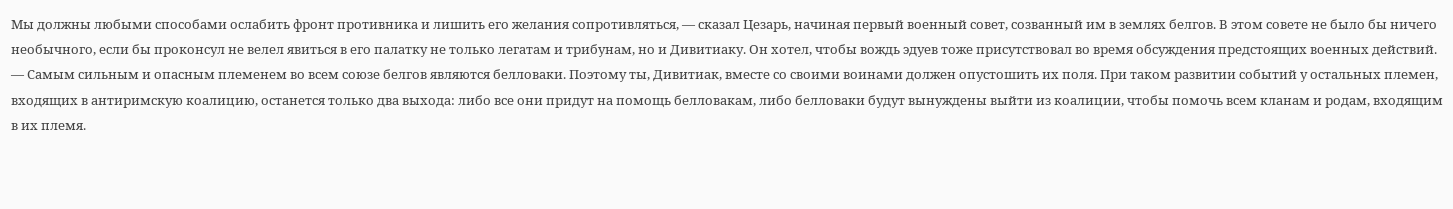Мы должны любыми способами ослабить фронт противника и лишить его желания сопротивляться, — сказал Цезарь, начиная первый военный совет, созванный им в землях белгов. В этом совете не было бы ничего необычного, если бы проконсул не велел явиться в его палатку не только легатам и трибунам, но и Дивитиаку. Он хотел, чтобы вождь эдуев тоже присутствовал во время обсуждения предстоящих военных действий. — Самым сильным и опасным племенем во всем союзе белгов являются белловаки. Поэтому ты, Дивитиак, вместе со своими воинами должен опустошить их поля. При таком развитии событий у остальных племен, входящих в антиримскую коалицию, останется только два выхода: либо все они придут на помощь белловакам, либо белловаки будут вынуждены выйти из коалиции, чтобы помочь всем кланам и родам, входящим в их племя.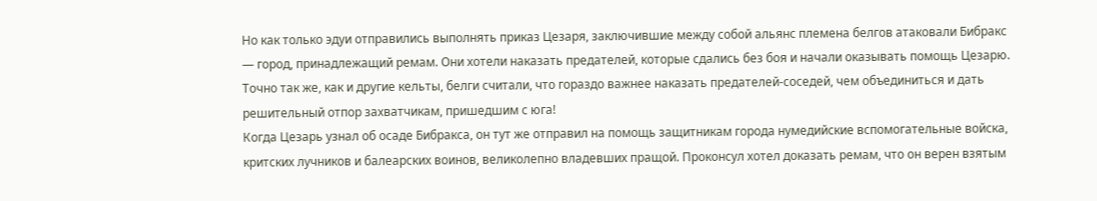Но как только эдуи отправились выполнять приказ Цезаря, заключившие между собой альянс племена белгов атаковали Бибракс — город, принадлежащий ремам. Они хотели наказать предателей, которые сдались без боя и начали оказывать помощь Цезарю. Точно так же, как и другие кельты, белги считали, что гораздо важнее наказать предателей-соседей, чем объединиться и дать решительный отпор захватчикам, пришедшим с юга!
Когда Цезарь узнал об осаде Бибракса, он тут же отправил на помощь защитникам города нумедийские вспомогательные войска, критских лучников и балеарских воинов, великолепно владевших пращой. Проконсул хотел доказать ремам, что он верен взятым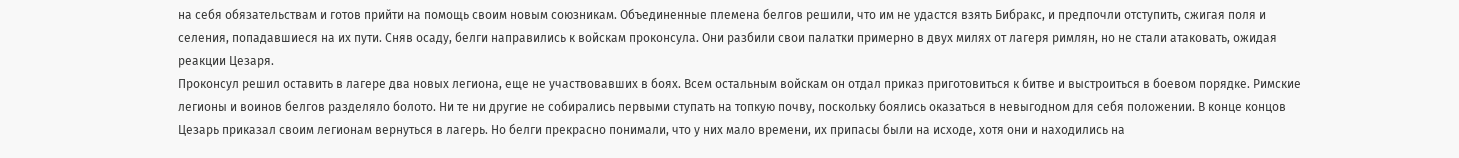на себя обязательствам и готов прийти на помощь своим новым союзникам. Объединенные племена белгов решили, что им не удастся взять Бибракс, и предпочли отступить, сжигая поля и селения, попадавшиеся на их пути. Сняв осаду, белги направились к войскам проконсула. Они разбили свои палатки примерно в двух милях от лагеря римлян, но не стали атаковать, ожидая реакции Цезаря.
Проконсул решил оставить в лагере два новых легиона, еще не участвовавших в боях. Всем остальным войскам он отдал приказ приготовиться к битве и выстроиться в боевом порядке. Римские легионы и воинов белгов разделяло болото. Ни те ни другие не собирались первыми ступать на топкую почву, поскольку боялись оказаться в невыгодном для себя положении. В конце концов Цезарь приказал своим легионам вернуться в лагерь. Но белги прекрасно понимали, что у них мало времени, их припасы были на исходе, хотя они и находились на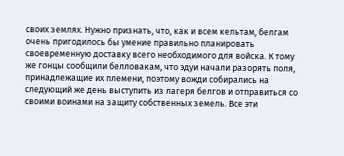своих землях. Нужно признать, что, как и всем кельтам, белгам очень пригодилось бы умение правильно планировать своевременную доставку всего необходимого для войска. К тому же гонцы сообщили белловакам, что эдуи начали разорять поля, принадлежащие их племени, поэтому вожди собирались на следующий же день выступить из лагеря белгов и отправиться со своими воинами на защиту собственных земель. Все эти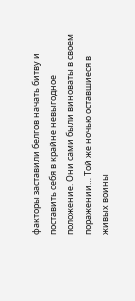факторы заставили белгов начать битву и поставить себя в крайне невыгодное положение. Они сами были виноваты в своем поражении… Той же ночью оставшиеся в живых воины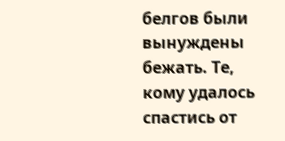белгов были вынуждены бежать. Те, кому удалось спастись от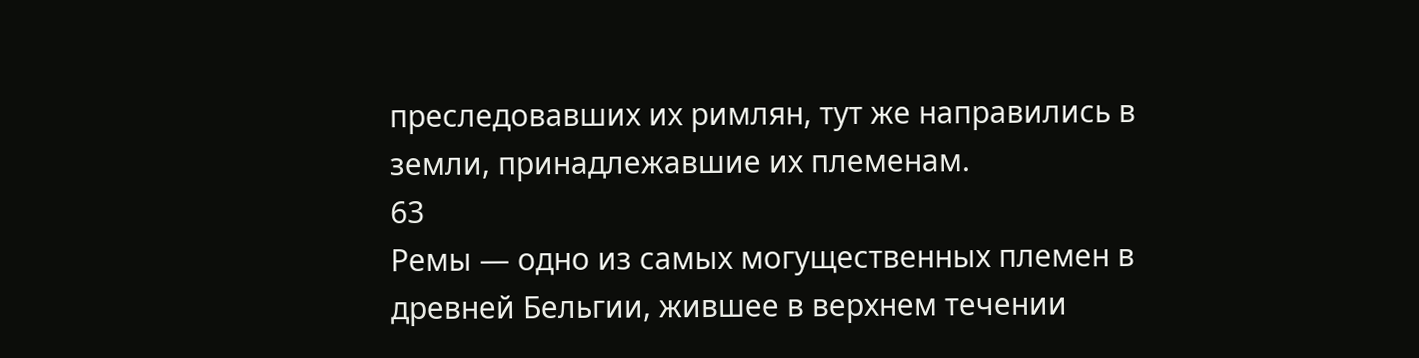преследовавших их римлян, тут же направились в земли, принадлежавшие их племенам.
63
Ремы — одно из самых могущественных племен в древней Бельгии, жившее в верхнем течении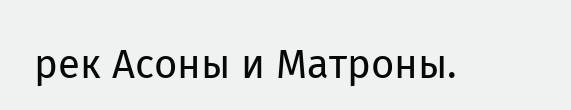рек Асоны и Матроны.